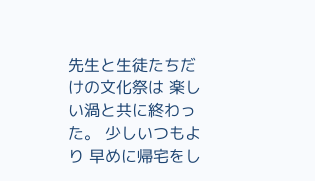先生と生徒たちだけの文化祭は 楽しい渦と共に終わった。 少しいつもより 早めに帰宅をし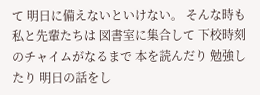て 明日に備えないといけない。 そんな時も 私と先輩たちは 図書室に集合して 下校時刻のチャイムがなるまで 本を読んだり 勉強したり 明日の話をし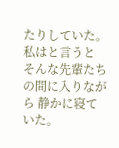たりしていた。 私はと言うと そんな先輩たちの間に入りながら 静かに寝ていた。